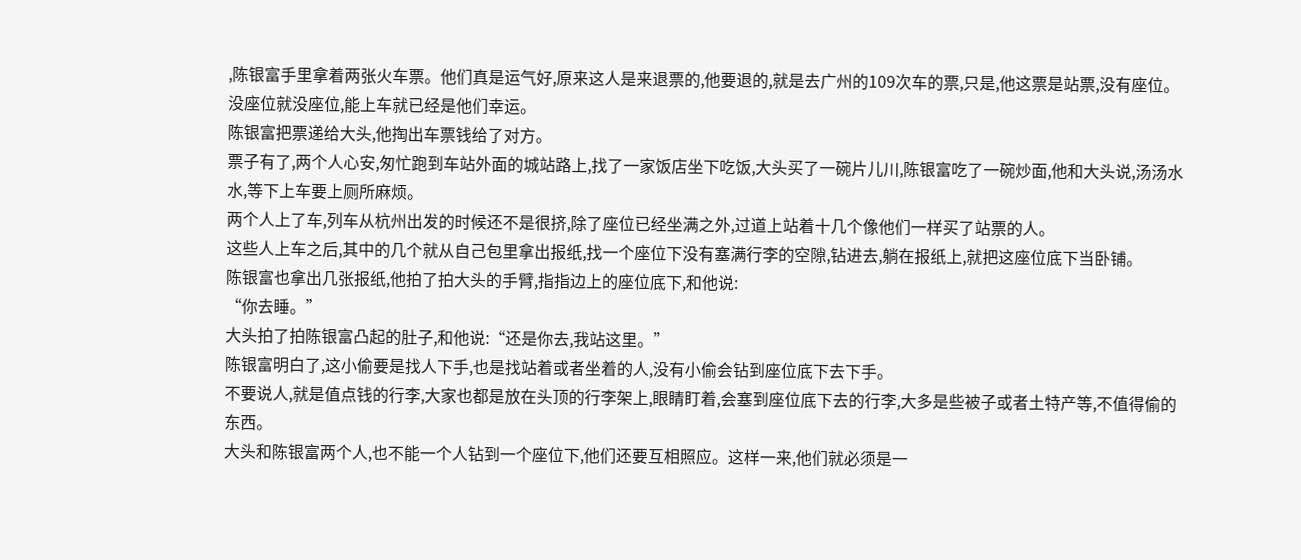,陈银富手里拿着两张火车票。他们真是运气好,原来这人是来退票的,他要退的,就是去广州的109次车的票,只是,他这票是站票,没有座位。
没座位就没座位,能上车就已经是他们幸运。
陈银富把票递给大头,他掏出车票钱给了对方。
票子有了,两个人心安,匆忙跑到车站外面的城站路上,找了一家饭店坐下吃饭,大头买了一碗片儿川,陈银富吃了一碗炒面,他和大头说,汤汤水水,等下上车要上厕所麻烦。
两个人上了车,列车从杭州出发的时候还不是很挤,除了座位已经坐满之外,过道上站着十几个像他们一样买了站票的人。
这些人上车之后,其中的几个就从自己包里拿出报纸,找一个座位下没有塞满行李的空隙,钻进去,躺在报纸上,就把这座位底下当卧铺。
陈银富也拿出几张报纸,他拍了拍大头的手臂,指指边上的座位底下,和他说:
“你去睡。”
大头拍了拍陈银富凸起的肚子,和他说:“还是你去,我站这里。”
陈银富明白了,这小偷要是找人下手,也是找站着或者坐着的人,没有小偷会钻到座位底下去下手。
不要说人,就是值点钱的行李,大家也都是放在头顶的行李架上,眼睛盯着,会塞到座位底下去的行李,大多是些被子或者土特产等,不值得偷的东西。
大头和陈银富两个人,也不能一个人钻到一个座位下,他们还要互相照应。这样一来,他们就必须是一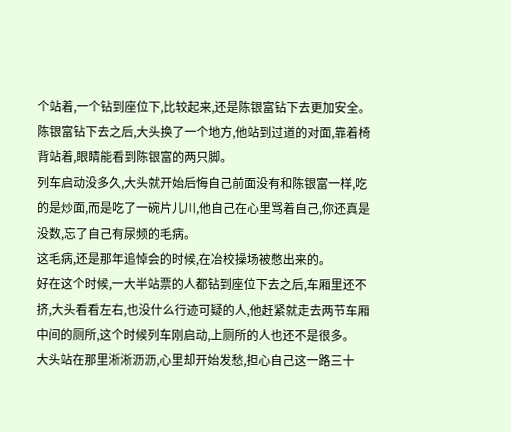个站着,一个钻到座位下,比较起来,还是陈银富钻下去更加安全。
陈银富钻下去之后,大头换了一个地方,他站到过道的对面,靠着椅背站着,眼睛能看到陈银富的两只脚。
列车启动没多久,大头就开始后悔自己前面没有和陈银富一样,吃的是炒面,而是吃了一碗片儿川,他自己在心里骂着自己,你还真是没数,忘了自己有尿频的毛病。
这毛病,还是那年追悼会的时候,在冶校操场被憋出来的。
好在这个时候,一大半站票的人都钻到座位下去之后,车厢里还不挤,大头看看左右,也没什么行迹可疑的人,他赶紧就走去两节车厢中间的厕所,这个时候列车刚启动,上厕所的人也还不是很多。
大头站在那里淅淅沥沥,心里却开始发愁,担心自己这一路三十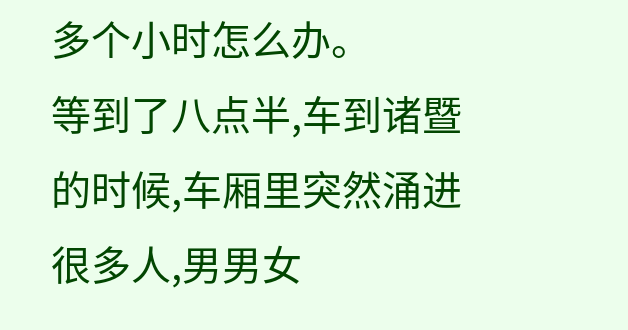多个小时怎么办。
等到了八点半,车到诸暨的时候,车厢里突然涌进很多人,男男女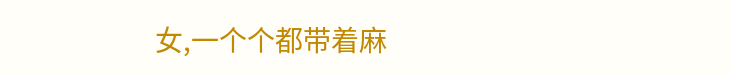女,一个个都带着麻